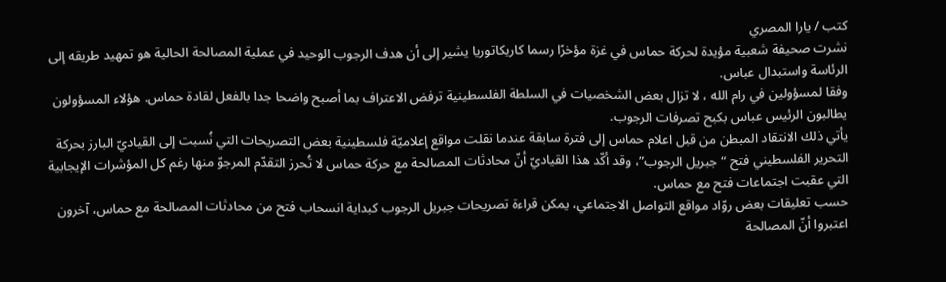كتب / يارا المصري
نشرت صحيفة شعبية مؤيدة لحركة حماس في غزة مؤخرًا رسما كاريكاتوريا يشير إلى أن هدف الرجوب الوحيد في عملية المصالحة الحالية هو تمهيد طريقه إلى الرئاسة واستبدال عباس.
وفقا لمسؤولين في رام الله ، لا تزال بعض الشخصيات في السلطة الفلسطينية ترفض الاعتراف بما أصبح واضحا جدا بالفعل لقادة حماس. هؤلاء المسؤولون يطالبون الرئيس عباس بكبح تصرفات الرجوب.
يأتي ذلك الانتقاد المبطن من قبل اعلام حماس إلى فترة سابقة عندما نقلت مواقع إعلاميّة فلسطينية بعض التصريحات التي نُسبت إلى القياديّ البارز بحركة التحرير الفلسطيني فتح “جبريل الرجوب”، وقد أكّد هذا القياديّ أنّ محادثات المصالحة مع حركة حماس لا تُحرز التقدّم المرجوّ منها رغم كل المؤشرات الإيجابية التي عقبت اجتماعات فتح مع حماس.
حسب تعليقات بعض روّاد مواقع التواصل الاجتماعي، يمكن قراءة تصريحات جبريل الرجوب كبداية انسحاب فتح من محادثات المصالحة مع حماس، آخرون اعتبروا أنّ المصالحة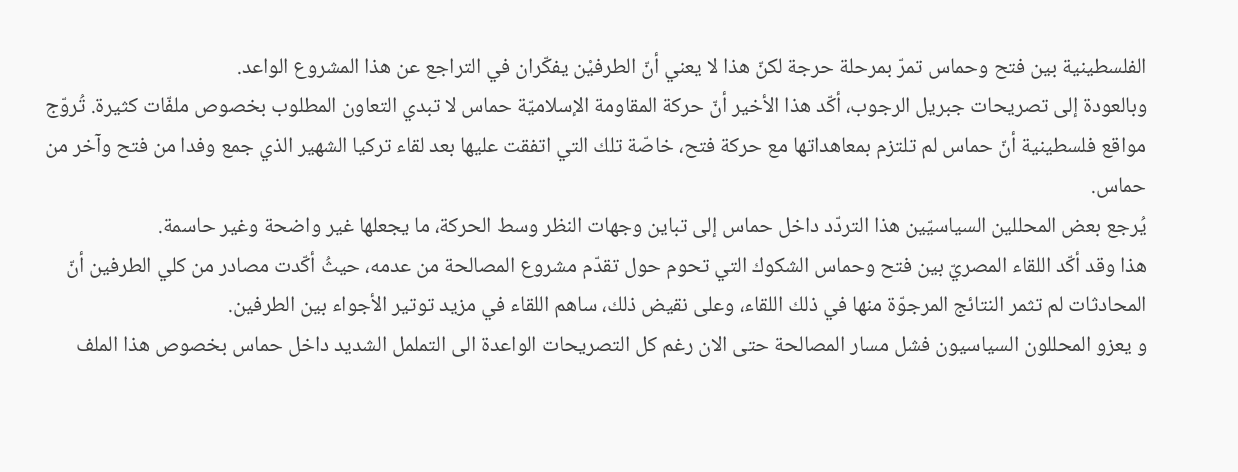الفلسطينية بين فتح وحماس تمرّ بمرحلة حرجة لكنّ هذا لا يعني أنّ الطرفيْن يفكّران في التراجع عن هذا المشروع الواعد.
وبالعودة إلى تصريحات جبريل الرجوب، أكّد هذا الأخير أنّ حركة المقاومة الإسلاميّة حماس لا تبدي التعاون المطلوب بخصوص ملفّات كثيرة. تُروّج مواقع فلسطينية أنّ حماس لم تلتزم بمعاهداتها مع حركة فتح، خاصّة تلك التي اتفقت عليها بعد لقاء تركيا الشهير الذي جمع وفدا من فتح وآخر من حماس.
يُرجع بعض المحللين السياسيّين هذا التردّد داخل حماس إلى تباين وجهات النظر وسط الحركة، ما يجعلها غير واضحة وغير حاسمة.
هذا وقد أكّد اللقاء المصريّ بين فتح وحماس الشكوك التي تحوم حول تقدّم مشروع المصالحة من عدمه، حيثُ أكّدت مصادر من كلي الطرفين أنّ المحادثات لم تثمر النتائج المرجوّة منها في ذلك اللقاء، وعلى نقيض ذلك، ساهم اللقاء في مزيد توتير الأجواء بين الطرفين.
و يعزو المحللون السياسيون فشل مسار المصالحة حتى الان رغم كل التصريحات الواعدة الى التململ الشديد داخل حماس بخصوص هذا الملف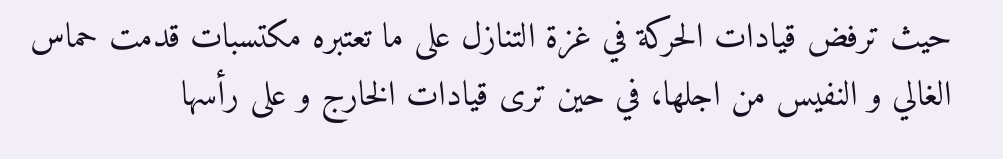حيث ترفض قيادات الحركة في غزة التنازل على ما تعتبره مكتسبات قدمت حماس الغالي و النفيس من اجلها، في حين ترى قيادات الخارج و على رأسها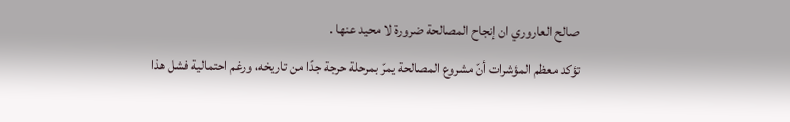صالح العاروري ان إنجاح المصالحة ضرورة لا محيد عنها .
تؤكد معظم المؤشرات أنّ مشروع المصالحة يمرّ بمرحلة حرجة جدًا من تاريخه، ورغم احتمالية فشل هذا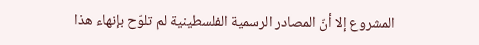المشروع إلا أنّ المصادر الرسمية الفلسطينية لم تلوّح بإنهاء هذا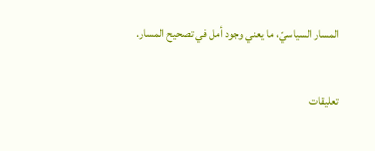المسار السياسيّ، ما يعني وجود أمل في تصحيح المسار.

تعليقات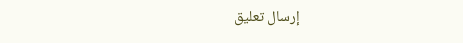إرسال تعليق